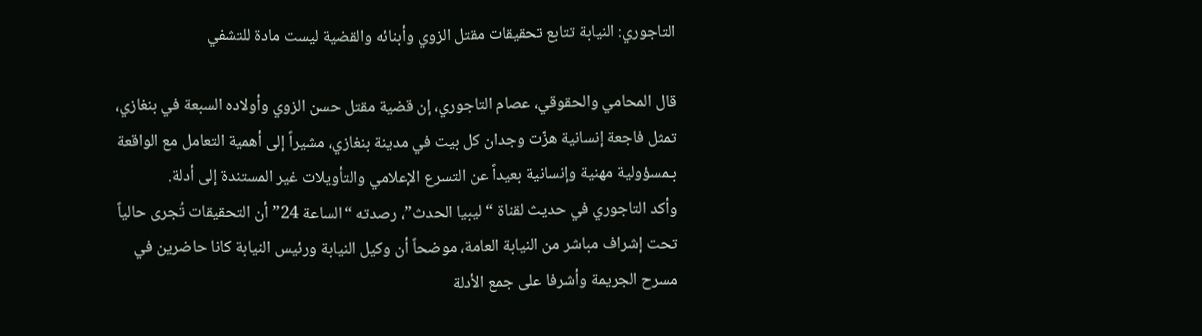التاجوري: النيابة تتابع تحقيقات مقتل الزوي وأبنائه والقضية ليست مادة للتشفي

قال المحامي والحقوقي، عصام التاجوري، إن قضية مقتل حسن الزوي وأولاده السبعة في بنغازي، تمثل فاجعة إنسانية هزّت وجدان كل بيت في مدينة بنغازي، مشيراً إلى أهمية التعامل مع الواقعة بـمسؤولية مهنية وإنسانية بعيداً عن التسرع الإعلامي والتأويلات غير المستندة إلى أدلة.
وأكد التاجوري في حديث لقناة “ليبيا الحدث”، رصدته “الساعة 24” أن التحقيقات تُجرى حالياً تحت إشراف مباشر من النيابة العامة، موضحاً أن وكيل النيابة ورئيس النيابة كانا حاضرين في مسرح الجريمة وأشرفا على جمع الأدلة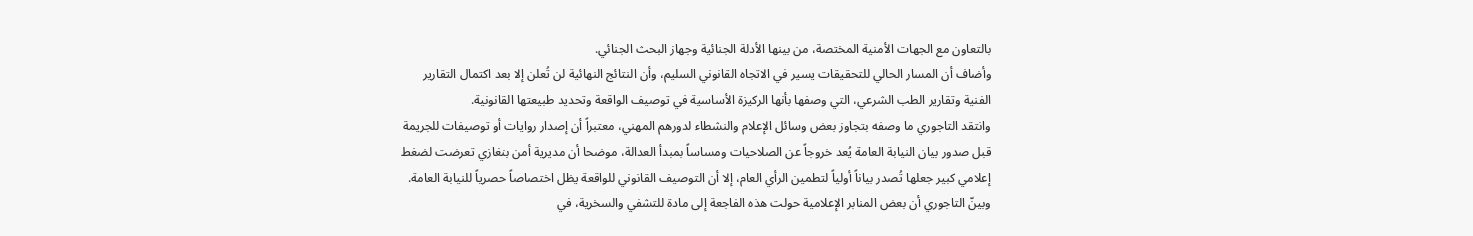بالتعاون مع الجهات الأمنية المختصة، من بينها الأدلة الجنائية وجهاز البحث الجنائي.
وأضاف أن المسار الحالي للتحقيقات يسير في الاتجاه القانوني السليم، وأن النتائج النهائية لن تُعلن إلا بعد اكتمال التقارير الفنية وتقارير الطب الشرعي، التي وصفها بأنها الركيزة الأساسية في توصيف الواقعة وتحديد طبيعتها القانونية.
وانتقد التاجوري ما وصفه بتجاوز بعض وسائل الإعلام والنشطاء لدورهم المهني، معتبراً أن إصدار روايات أو توصيفات للجريمة قبل صدور بيان النيابة العامة يُعد خروجاً عن الصلاحيات ومساساً بمبدأ العدالة، موضحا أن مديرية أمن بنغازي تعرضت لضغط إعلامي كبير جعلها تُصدر بياناً أولياً لتطمين الرأي العام، إلا أن التوصيف القانوني للواقعة يظل اختصاصاً حصرياً للنيابة العامة.
وبينّ التاجوري أن بعض المنابر الإعلامية حولت هذه الفاجعة إلى مادة للتشفي والسخرية، في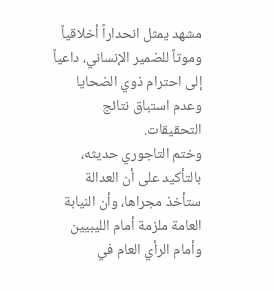مشهد يمثل انحداراً أخلاقياً وموتاً للضمير الإنساني، داعياً إلى احترام ذوي الضحايا وعدم استباق نتائج التحقيقات.
وختم التاجوري حديثه، بالتأكيد على أن العدالة ستأخذ مجراها، وأن النيابة العامة ملزمة أمام الليبيين وأمام الرأي العام في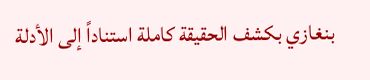بنغازي بكشف الحقيقة كاملة استناداً إلى الأدلة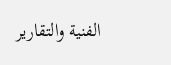الفنية والتقارير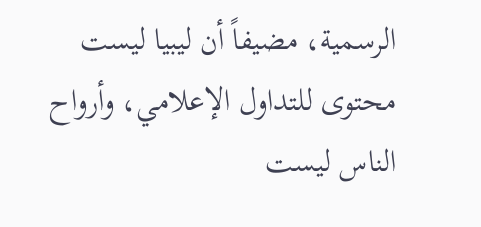الرسمية، مضيفاً أن ليبيا ليست محتوى للتداول الإعلامي، وأرواح الناس ليست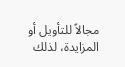مجالاً للتأويل أو المزايدة، لذلك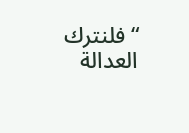“فلنترك العدالة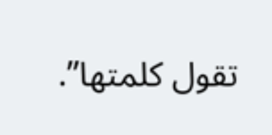تقول كلمتها”.